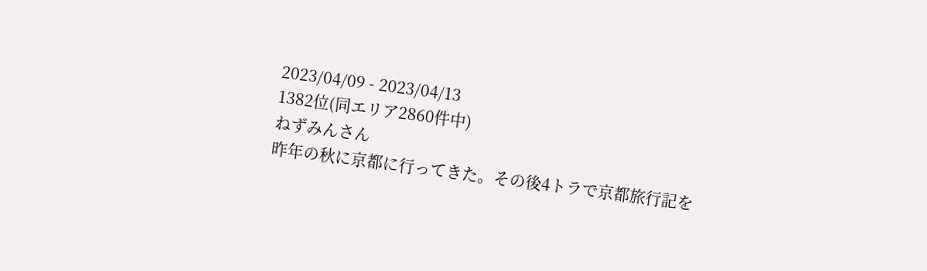2023/04/09 - 2023/04/13
1382位(同エリア2860件中)
ねずみんさん
昨年の秋に京都に行ってきた。その後4トラで京都旅行記を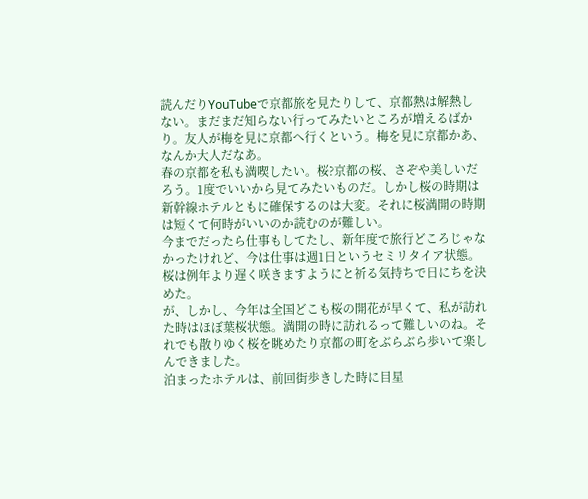読んだりYouTubeで京都旅を見たりして、京都熱は解熱しない。まだまだ知らない行ってみたいところが増えるばかり。友人が梅を見に京都へ行くという。梅を見に京都かあ、なんか大人だなあ。
春の京都を私も満喫したい。桜?京都の桜、さぞや美しいだろう。1度でいいから見てみたいものだ。しかし桜の時期は新幹線ホテルともに確保するのは大変。それに桜満開の時期は短くて何時がいいのか読むのが難しい。
今までだったら仕事もしてたし、新年度で旅行どころじゃなかったけれど、今は仕事は週1日というセミリタイア状態。桜は例年より遅く咲きますようにと祈る気持ちで日にちを決めた。
が、しかし、今年は全国どこも桜の開花が早くて、私が訪れた時はほぼ葉桜状態。満開の時に訪れるって難しいのね。それでも散りゆく桜を眺めたり京都の町をぶらぶら歩いて楽しんできました。
泊まったホテルは、前回街歩きした時に目星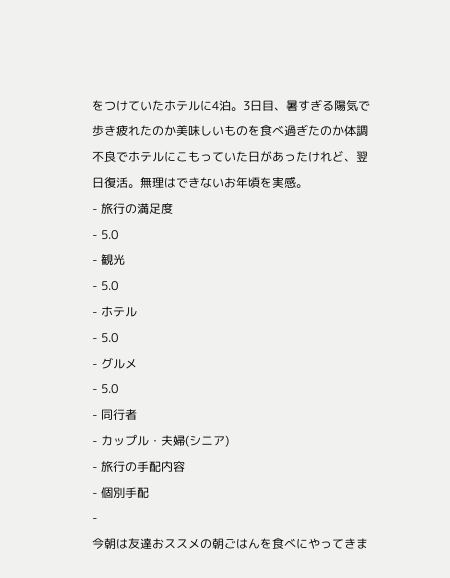をつけていたホテルに4泊。3日目、暑すぎる陽気で歩き疲れたのか美味しいものを食べ過ぎたのか体調不良でホテルにこもっていた日があったけれど、翌日復活。無理はできないお年頃を実感。
- 旅行の満足度
- 5.0
- 観光
- 5.0
- ホテル
- 5.0
- グルメ
- 5.0
- 同行者
- カップル・夫婦(シニア)
- 旅行の手配内容
- 個別手配
-
今朝は友達おススメの朝ごはんを食べにやってきま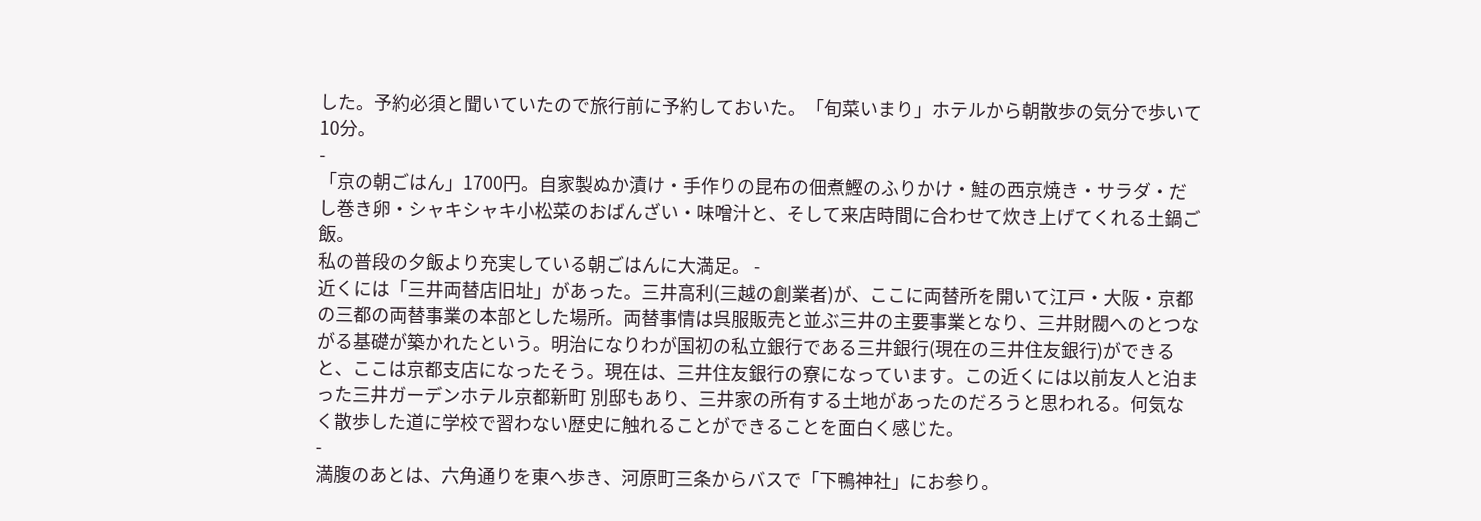した。予約必須と聞いていたので旅行前に予約しておいた。「旬菜いまり」ホテルから朝散歩の気分で歩いて10分。
-
「京の朝ごはん」1700円。自家製ぬか漬け・手作りの昆布の佃煮鰹のふりかけ・鮭の西京焼き・サラダ・だし巻き卵・シャキシャキ小松菜のおばんざい・味噌汁と、そして来店時間に合わせて炊き上げてくれる土鍋ご飯。
私の普段の夕飯より充実している朝ごはんに大満足。 -
近くには「三井両替店旧址」があった。三井高利(三越の創業者)が、ここに両替所を開いて江戸・大阪・京都の三都の両替事業の本部とした場所。両替事情は呉服販売と並ぶ三井の主要事業となり、三井財閥へのとつながる基礎が築かれたという。明治になりわが国初の私立銀行である三井銀行(現在の三井住友銀行)ができると、ここは京都支店になったそう。現在は、三井住友銀行の寮になっています。この近くには以前友人と泊まった三井ガーデンホテル京都新町 別邸もあり、三井家の所有する土地があったのだろうと思われる。何気なく散歩した道に学校で習わない歴史に触れることができることを面白く感じた。
-
満腹のあとは、六角通りを東へ歩き、河原町三条からバスで「下鴨神社」にお参り。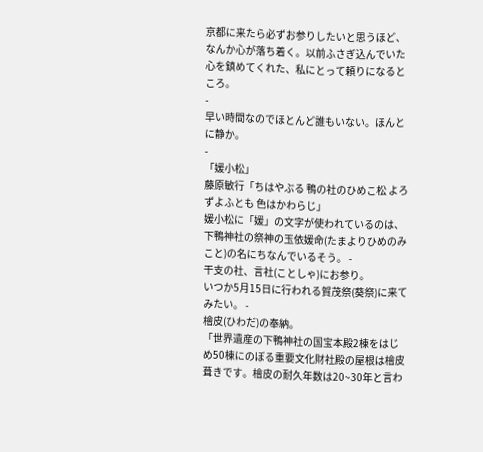京都に来たら必ずお参りしたいと思うほど、なんか心が落ち着く。以前ふさぎ込んでいた心を鎮めてくれた、私にとって頼りになるところ。
-
早い時間なのでほとんど誰もいない。ほんとに静か。
-
「媛小松」
藤原敏行「ちはやぶる 鴨の社のひめこ松 よろずよふとも 色はかわらじ」
媛小松に「媛」の文字が使われているのは、下鴨神社の祭神の玉依媛命(たまよりひめのみこと)の名にちなんでいるそう。 -
干支の社、言社(ことしゃ)にお参り。
いつか5月15日に行われる賀茂祭(葵祭)に来てみたい。 -
檜皮(ひわだ)の奉納。
「世界遺産の下鴨神社の国宝本殿2棟をはじめ50棟にのぼる重要文化財社殿の屋根は檜皮葺きです。檜皮の耐久年数は20~30年と言わ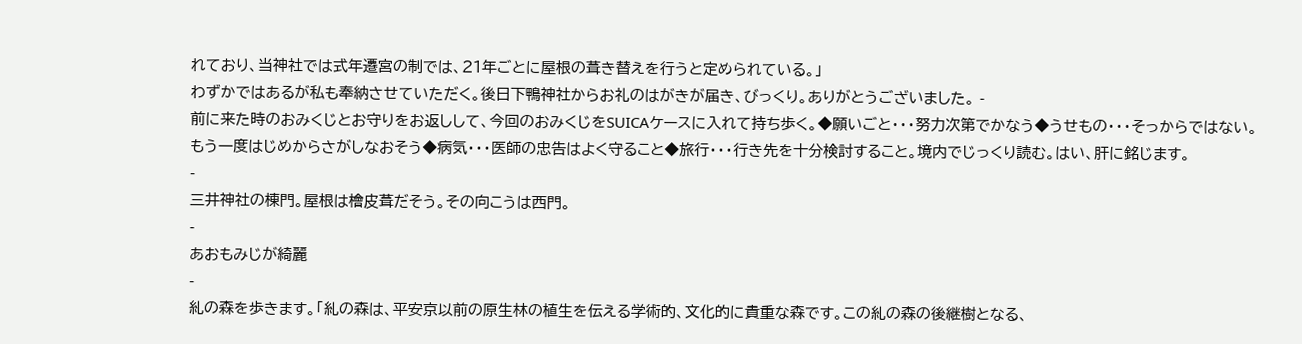れており、当神社では式年遷宮の制では、21年ごとに屋根の葺き替えを行うと定められている。」
わずかではあるが私も奉納させていただく。後日下鴨神社からお礼のはがきが届き、びっくり。ありがとうございました。 -
前に来た時のおみくじとお守りをお返しして、今回のおみくじをSUICAケースに入れて持ち歩く。◆願いごと・・・努力次第でかなう◆うせもの・・・そっからではない。もう一度はじめからさがしなおそう◆病気・・・医師の忠告はよく守ること◆旅行・・・行き先を十分検討すること。境内でじっくり読む。はい、肝に銘じます。
-
三井神社の棟門。屋根は檜皮葺だそう。その向こうは西門。
-
あおもみじが綺麗
-
糺の森を歩きます。「糺の森は、平安京以前の原生林の植生を伝える学術的、文化的に貴重な森です。この糺の森の後継樹となる、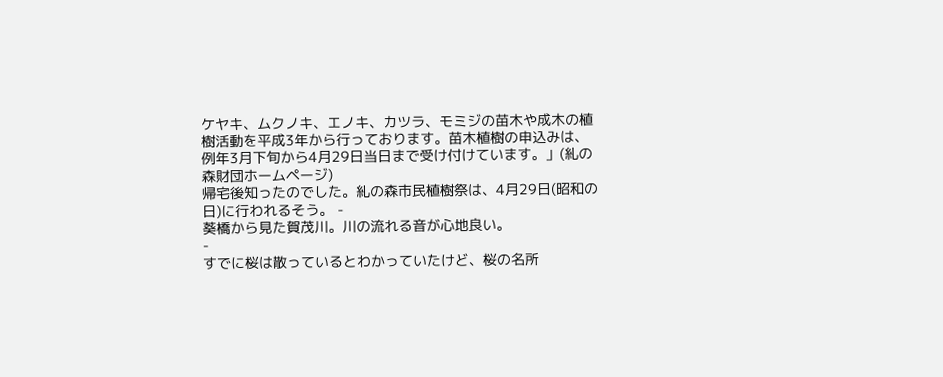ケヤキ、ムクノキ、エノキ、カツラ、モミジの苗木や成木の植樹活動を平成3年から行っております。苗木植樹の申込みは、例年3月下旬から4月29日当日まで受け付けています。」(糺の森財団ホームページ)
帰宅後知ったのでした。糺の森市民植樹祭は、4月29日(昭和の日)に行われるそう。 -
葵橋から見た賀茂川。川の流れる音が心地良い。
-
すでに桜は散っているとわかっていたけど、桜の名所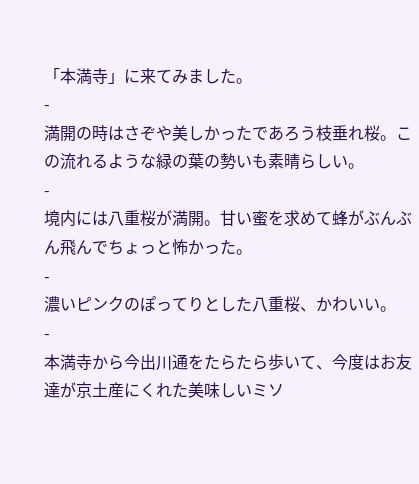「本満寺」に来てみました。
-
満開の時はさぞや美しかったであろう枝垂れ桜。この流れるような緑の葉の勢いも素晴らしい。
-
境内には八重桜が満開。甘い蜜を求めて蜂がぶんぶん飛んでちょっと怖かった。
-
濃いピンクのぽってりとした八重桜、かわいい。
-
本満寺から今出川通をたらたら歩いて、今度はお友達が京土産にくれた美味しいミソ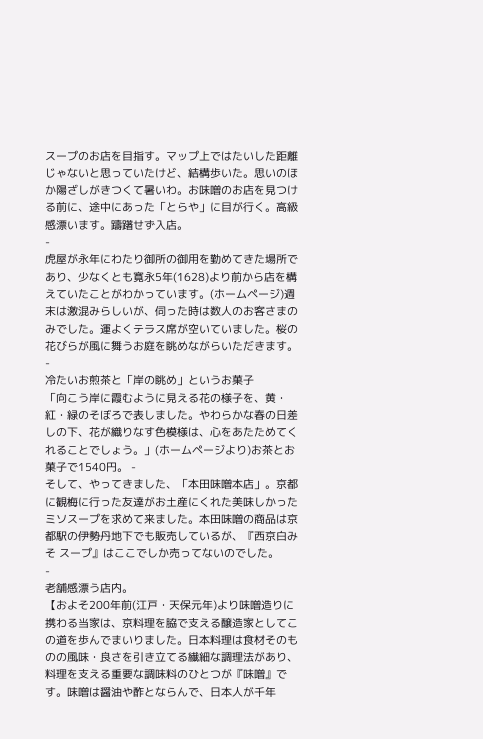スープのお店を目指す。マップ上ではたいした距離じゃないと思っていたけど、結構歩いた。思いのほか陽ざしがきつくて暑いわ。お味噌のお店を見つける前に、途中にあった「とらや」に目が行く。高級感漂います。躊躇せず入店。
-
虎屋が永年にわたり御所の御用を勤めてきた場所であり、少なくとも寛永5年(1628)より前から店を構えていたことがわかっています。(ホームページ)週末は激混みらしいが、伺った時は数人のお客さまのみでした。運よくテラス席が空いていました。桜の花びらが風に舞うお庭を眺めながらいただきます。
-
冷たいお煎茶と「岸の眺め」というお菓子
「向こう岸に霞むように見える花の様子を、黄・紅・緑のそぼろで表しました。やわらかな春の日差しの下、花が織りなす色模様は、心をあたためてくれることでしょう。」(ホームページより)お茶とお菓子で1540円。 -
そして、やってきました、「本田味噌本店」。京都に観梅に行った友達がお土産にくれた美味しかったミソスープを求めて来ました。本田味噌の商品は京都駅の伊勢丹地下でも販売しているが、『西京白みそ スープ』はここでしか売ってないのでした。
-
老舗感漂う店内。
【およそ200年前(江戸・天保元年)より味噌造りに携わる当家は、京料理を脇で支える醸造家としてこの道を歩んでまいりました。日本料理は食材そのものの風味・良さを引き立てる繊細な調理法があり、料理を支える重要な調味料のひとつが『味噌』です。味噌は醤油や酢とならんで、日本人が千年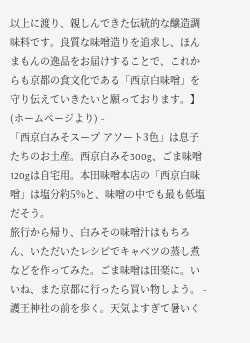以上に渡り、親しんできた伝統的な醸造調味料です。良質な味噌造りを追求し、ほんまもんの逸品をお届けすることで、これからも京都の食文化である「西京白味噌」を守り伝えていきたいと願っております。】(ホームページより) -
「西京白みそスープ アソート3色」は息子たちのお土産。西京白みそ300g、ごま味噌120gは自宅用。本田味噌本店の「西京白味噌」は塩分約5%と、味噌の中でも最も低塩だそう。
旅行から帰り、白みその味噌汁はもちろん、いただいたレシピでキャベツの蒸し煮などを作ってみた。ごま味噌は田楽に。いいね、また京都に行ったら買い物しよう。 -
護王神社の前を歩く。天気よすぎて暑いく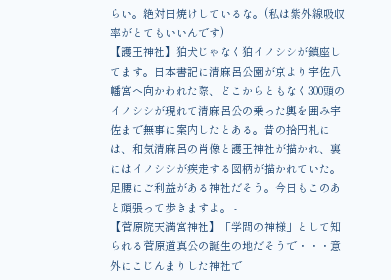らい。絶対日焼けしているな。(私は紫外線吸収率がとてもいいんです)
【護王神社】狛犬じゃなく狛イノシシが鎮座してます。日本書記に清麻呂公園が京より宇佐八幡宮へ向かわれた際、どこからともなく300頭のイノシシが現れて清麻呂公の乗った輿を囲み宇佐まで無事に案内したとある。昔の拾円札には、和気清麻呂の肖像と護王神社が描かれ、裏にはイノシシが疾走する図柄が描かれていた。
足腰にご利益がある神社だそう。今日もこのあと頑張って歩きますよ。 -
【菅原院天満宮神社】「学問の神様」として知られる菅原道真公の誕生の地だそうで・・・意外にこじんまりした神社で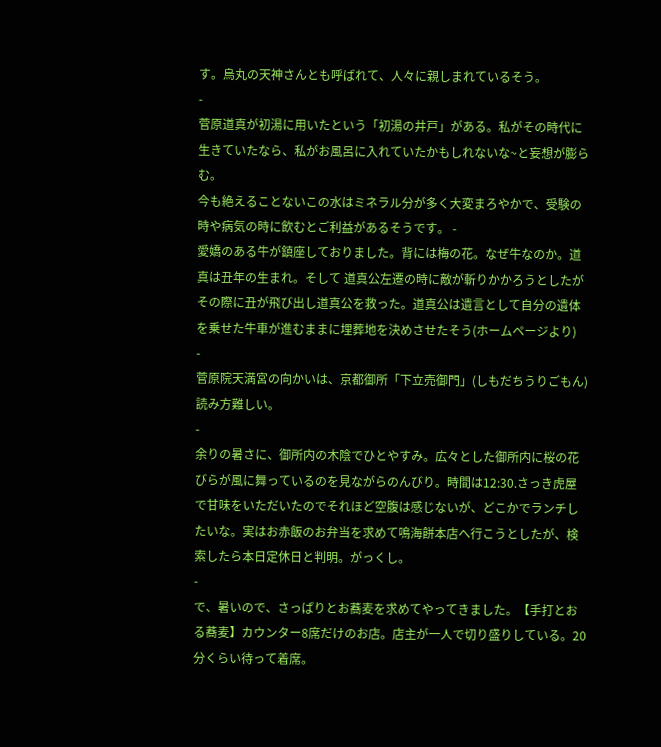す。烏丸の天神さんとも呼ばれて、人々に親しまれているそう。
-
菅原道真が初湯に用いたという「初湯の井戸」がある。私がその時代に生きていたなら、私がお風呂に入れていたかもしれないな~と妄想が膨らむ。
今も絶えることないこの水はミネラル分が多く大変まろやかで、受験の時や病気の時に飲むとご利益があるそうです。 -
愛嬌のある牛が鎮座しておりました。背には梅の花。なぜ牛なのか。道真は丑年の生まれ。そして 道真公左遷の時に敵が斬りかかろうとしたがその際に丑が飛び出し道真公を救った。道真公は遺言として自分の遺体を乗せた牛車が進むままに埋葬地を決めさせたそう(ホームページより)
-
菅原院天満宮の向かいは、京都御所「下立売御門」(しもだちうりごもん)読み方難しい。
-
余りの暑さに、御所内の木陰でひとやすみ。広々とした御所内に桜の花びらが風に舞っているのを見ながらのんびり。時間は12:30.さっき虎屋で甘味をいただいたのでそれほど空腹は感じないが、どこかでランチしたいな。実はお赤飯のお弁当を求めて鳴海餅本店へ行こうとしたが、検索したら本日定休日と判明。がっくし。
-
で、暑いので、さっぱりとお蕎麦を求めてやってきました。【手打とおる蕎麦】カウンター8席だけのお店。店主が一人で切り盛りしている。20分くらい待って着席。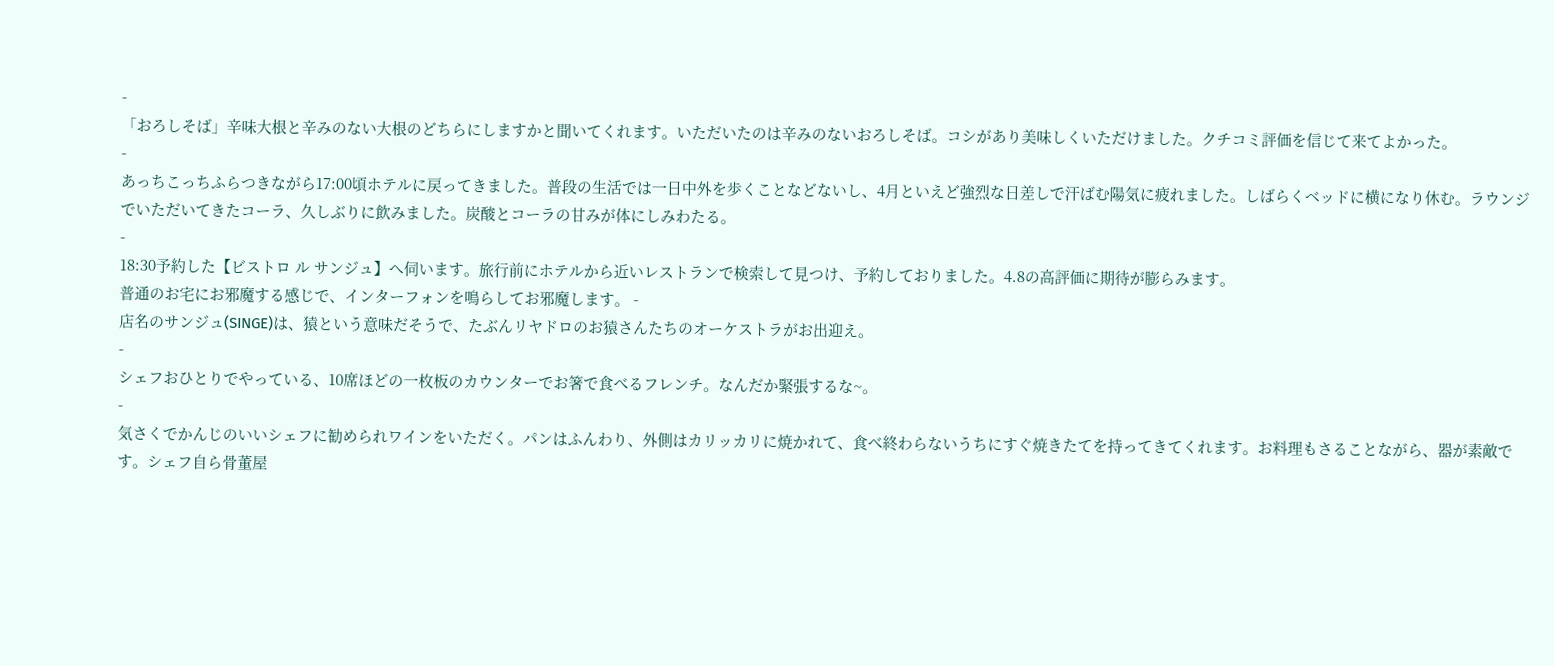-
「おろしそば」辛味大根と辛みのない大根のどちらにしますかと聞いてくれます。いただいたのは辛みのないおろしそば。コシがあり美味しくいただけました。クチコミ評価を信じて来てよかった。
-
あっちこっちふらつきながら17:00頃ホテルに戻ってきました。普段の生活では一日中外を歩くことなどないし、4月といえど強烈な日差しで汗ばむ陽気に疲れました。しばらくベッドに横になり休む。ラウンジでいただいてきたコーラ、久しぶりに飲みました。炭酸とコーラの甘みが体にしみわたる。
-
18:30予約した【ビストロ ル サンジュ】へ伺います。旅行前にホテルから近いレストランで検索して見つけ、予約しておりました。4.8の高評価に期待が膨らみます。
普通のお宅にお邪魔する感じで、インターフォンを鳴らしてお邪魔します。 -
店名のサンジュ(SINGE)は、猿という意味だそうで、たぶんリヤドロのお猿さんたちのオーケストラがお出迎え。
-
シェフおひとりでやっている、10席ほどの一枚板のカウンターでお箸で食べるフレンチ。なんだか緊張するな~。
-
気さくでかんじのいいシェフに勧められワインをいただく。パンはふんわり、外側はカリッカリに焼かれて、食べ終わらないうちにすぐ焼きたてを持ってきてくれます。お料理もさることながら、器が素敵です。シェフ自ら骨董屋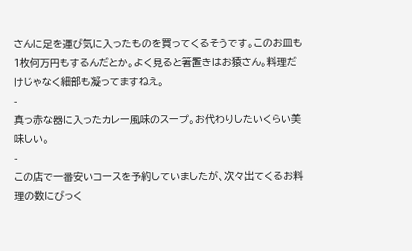さんに足を運び気に入ったものを買ってくるそうです。このお皿も1枚何万円もするんだとか。よく見ると箸置きはお猿さん。料理だけじゃなく細部も凝ってますねえ。
-
真っ赤な器に入ったカレー風味のスープ。お代わりしたいくらい美味しい。
-
この店で一番安いコースを予約していましたが、次々出てくるお料理の数にびっく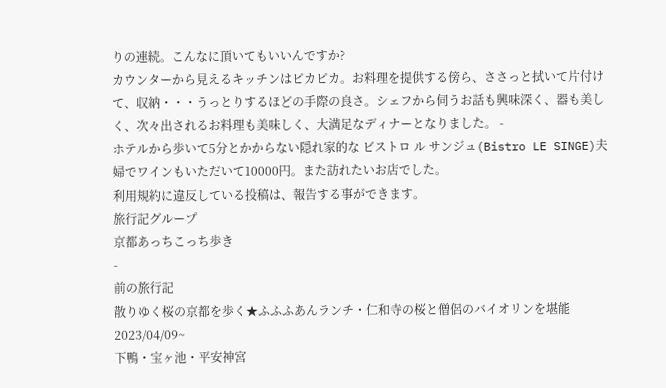りの連続。こんなに頂いてもいいんですか?
カウンターから見えるキッチンはピカピカ。お料理を提供する傍ら、ささっと拭いて片付けて、収納・・・うっとりするほどの手際の良さ。シェフから伺うお話も興味深く、器も美しく、次々出されるお料理も美味しく、大満足なディナーとなりました。 -
ホテルから歩いて5分とかからない隠れ家的な ビストロ ル サンジュ(Bistro LE SINGE)夫婦でワインもいただいて10000円。また訪れたいお店でした。
利用規約に違反している投稿は、報告する事ができます。
旅行記グループ
京都あっちこっち歩き
-
前の旅行記
散りゆく桜の京都を歩く★ふふふあんランチ・仁和寺の桜と僧侶のバイオリンを堪能
2023/04/09~
下鴨・宝ヶ池・平安神宮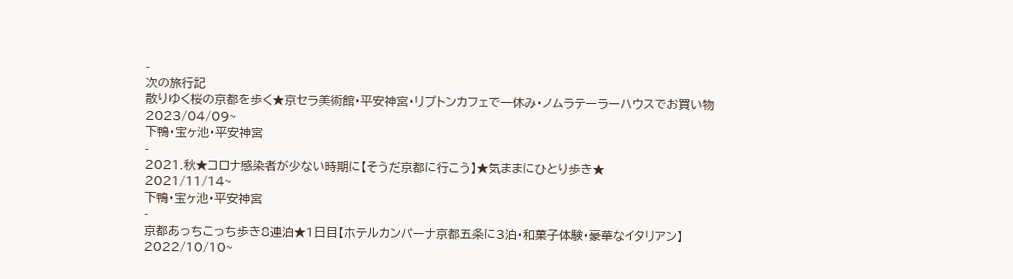-
次の旅行記
散りゆく桜の京都を歩く★京セラ美術館・平安神宮・リプトンカフェで一休み・ノムラテーラーハウスでお買い物
2023/04/09~
下鴨・宝ヶ池・平安神宮
-
2021.秋★コロナ感染者が少ない時期に【そうだ京都に行こう】★気ままにひとり歩き★
2021/11/14~
下鴨・宝ヶ池・平安神宮
-
京都あっちこっち歩き8連泊★1日目【ホテルカンパーナ京都五条に3泊・和菓子体験・豪華なイタリアン】
2022/10/10~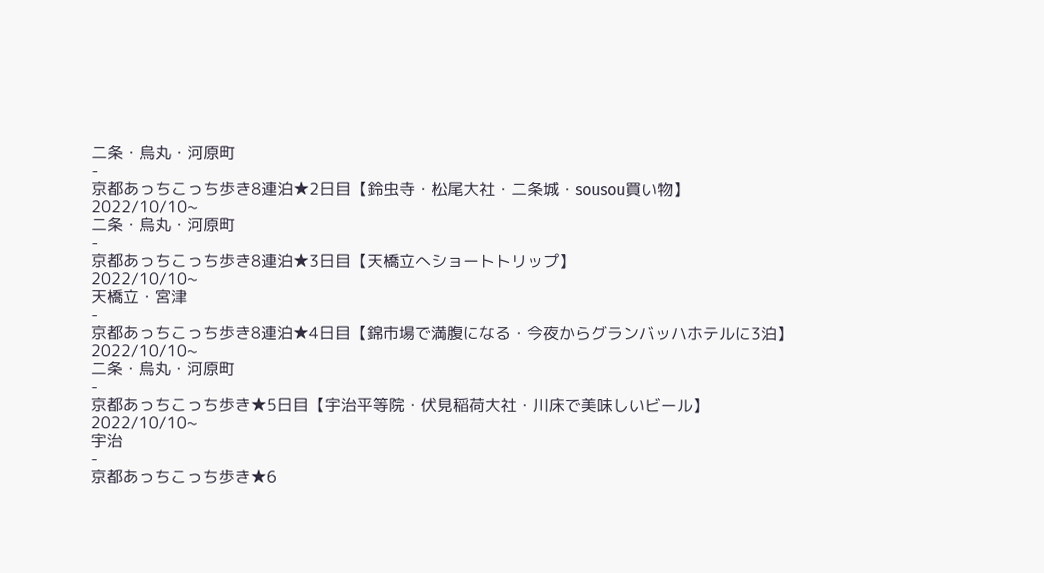二条・烏丸・河原町
-
京都あっちこっち歩き8連泊★2日目【鈴虫寺・松尾大社・二条城・sousou買い物】
2022/10/10~
二条・烏丸・河原町
-
京都あっちこっち歩き8連泊★3日目【天橋立へショートトリップ】
2022/10/10~
天橋立・宮津
-
京都あっちこっち歩き8連泊★4日目【錦市場で満腹になる・今夜からグランバッハホテルに3泊】
2022/10/10~
二条・烏丸・河原町
-
京都あっちこっち歩き★5日目【宇治平等院・伏見稲荷大社・川床で美味しいビール】
2022/10/10~
宇治
-
京都あっちこっち歩き★6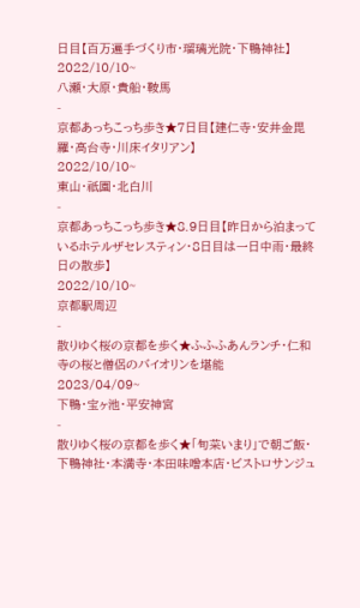日目【百万遍手づくり市・瑠璃光院・下鴨神社】
2022/10/10~
八瀬・大原・貴船・鞍馬
-
京都あっちこっち歩き★7日目【建仁寺・安井金毘羅・高台寺・川床イタリアン】
2022/10/10~
東山・祇園・北白川
-
京都あっちこっち歩き★8.9日目【昨日から泊まっているホテルザセレスティン・8日目は一日中雨・最終日の散歩】
2022/10/10~
京都駅周辺
-
散りゆく桜の京都を歩く★ふふふあんランチ・仁和寺の桜と僧侶のバイオリンを堪能
2023/04/09~
下鴨・宝ヶ池・平安神宮
-
散りゆく桜の京都を歩く★「旬菜いまり」で朝ご飯・下鴨神社・本満寺・本田味噌本店・ビストロサンジュ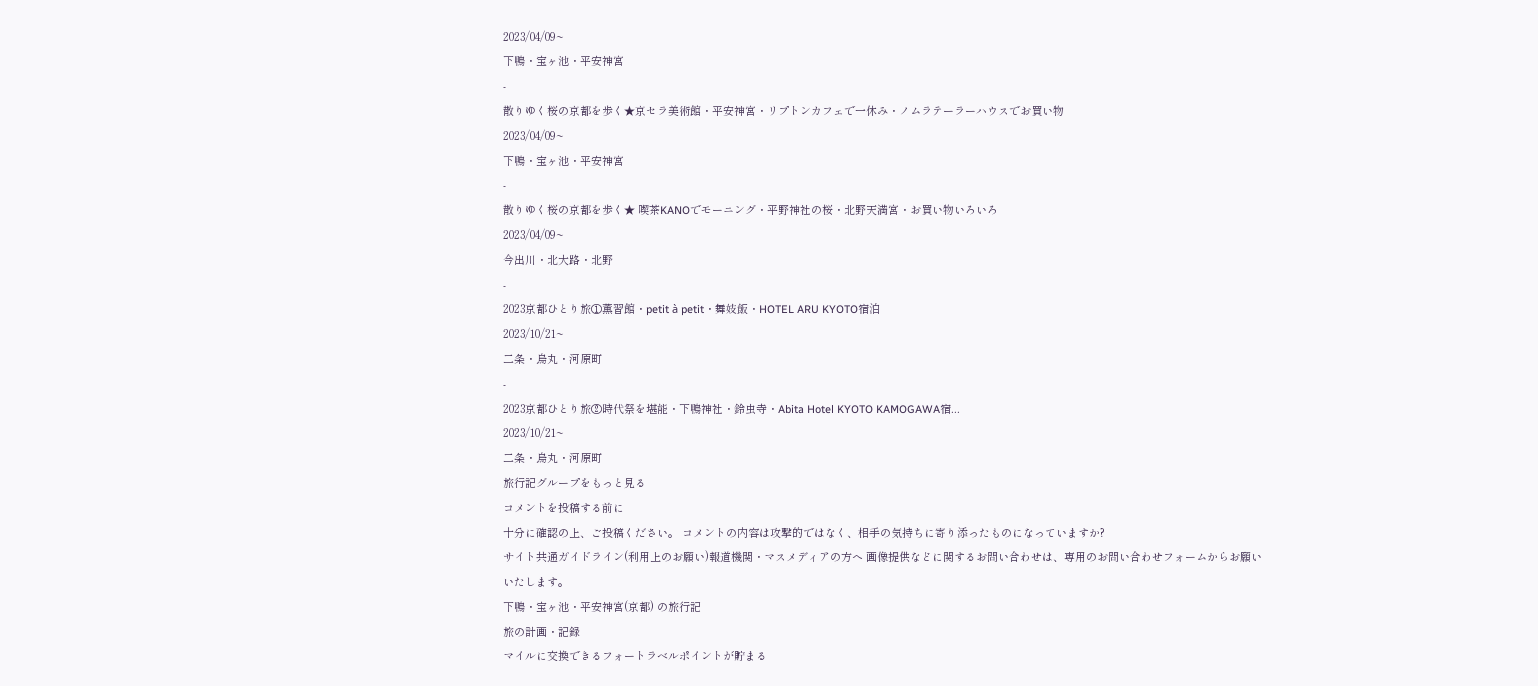2023/04/09~
下鴨・宝ヶ池・平安神宮
-
散りゆく桜の京都を歩く★京セラ美術館・平安神宮・リプトンカフェで一休み・ノムラテーラーハウスでお買い物
2023/04/09~
下鴨・宝ヶ池・平安神宮
-
散りゆく桜の京都を歩く★ 喫茶KANOでモーニング・平野神社の桜・北野天満宮・お買い物いろいろ
2023/04/09~
今出川・北大路・北野
-
2023京都ひとり旅①薫習館・petit à petit・舞妓飯・HOTEL ARU KYOTO宿泊
2023/10/21~
二条・烏丸・河原町
-
2023京都ひとり旅②時代祭を堪能・下鴨神社・鈴虫寺・Abita Hotel KYOTO KAMOGAWA宿...
2023/10/21~
二条・烏丸・河原町
旅行記グループをもっと見る
コメントを投稿する前に
十分に確認の上、ご投稿ください。 コメントの内容は攻撃的ではなく、相手の気持ちに寄り添ったものになっていますか?
サイト共通ガイドライン(利用上のお願い)報道機関・マスメディアの方へ 画像提供などに関するお問い合わせは、専用のお問い合わせフォームからお願いいたします。
下鴨・宝ヶ池・平安神宮(京都) の旅行記
旅の計画・記録
マイルに交換できるフォートラベルポイントが貯まる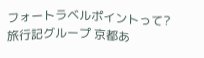フォートラベルポイントって?
旅行記グループ 京都あ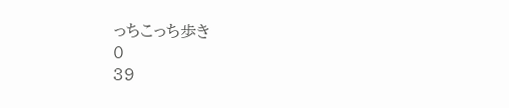っちこっち歩き
0
39